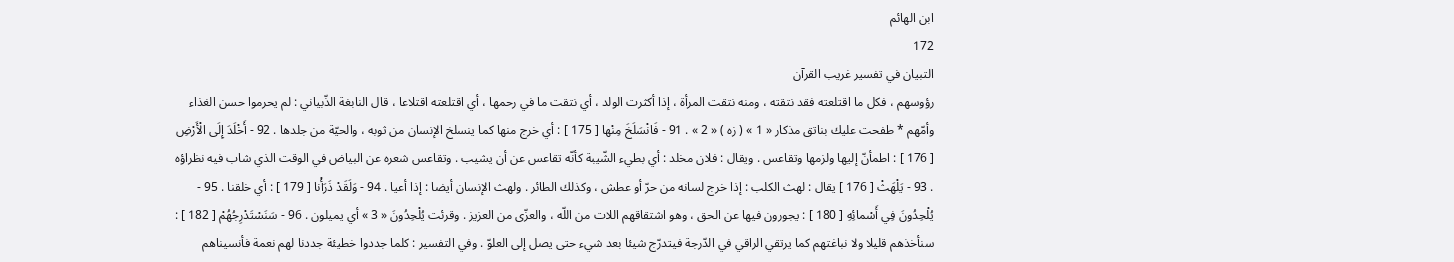ابن الهائم
172
التبيان في تفسير غريب القرآن
رؤوسهم ، فكل ما اقتلعته فقد نتقته ، ومنه نتقت المرأة ، إذا أكثرت الولد ، أي نتقت ما في رحمها ، أي اقتلعته اقتلاعا ، قال النابغة الذّبياني : لم يحرموا حسن الغذاء وأمّهم * طفحت عليك بناتق مذكار « 1 » ( زه ) « 2 » . 91 - فَانْسَلَخَ مِنْها [ 175 ] : أي خرج منها كما ينسلخ الإنسان من ثوبه ، والحيّة من جلدها . 92 - أَخْلَدَ إِلَى الْأَرْضِ [ 176 ] : اطمأنّ إليها ولزمها وتقاعس . ويقال : فلان مخلد : أي بطيء الشّيبة كأنّه تقاعس عن أن يشيب . وتقاعس شعره عن البياض في الوقت الذي شاب فيه نظراؤه . 93 - يَلْهَثْ [ 176 ] يقال : لهث الكلب : إذا خرج لسانه من حرّ أو عطش ، وكذلك الطائر . ولهث الإنسان أيضا : إذا أعيا . 94 - وَلَقَدْ ذَرَأْنا [ 179 ] : أي خلقنا . 95 - يُلْحِدُونَ فِي أَسْمائِهِ [ 180 ] : يجورون فيها عن الحق ، وهو اشتقاقهم اللات من اللّه ، والعزّى من العزيز . وقرئت يُلْحِدُونَ « 3 » أي يميلون . 96 - سَنَسْتَدْرِجُهُمْ [ 182 ] : سنأخذهم قليلا ولا نباغتهم كما يرتقي الراقي في الدّرجة فيتدرّج شيئا بعد شيء حتى يصل إلى العلوّ . وفي التفسير : كلما جددوا خطيئة جددنا لهم نعمة فأنسيناهم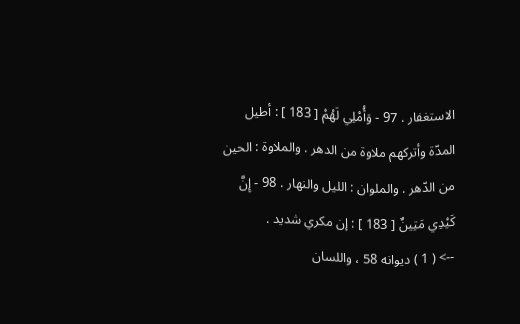الاستغفار . 97 - وَأُمْلِي لَهُمْ [ 183 ] : أطيل المدّة وأتركهم ملاوة من الدهر . والملاوة : الحين من الدّهر . والملوان : الليل والنهار . 98 - إِنَّ كَيْدِي مَتِينٌ [ 183 ] : إن مكري شديد .
--> ( 1 ) ديوانه 58 ، واللسان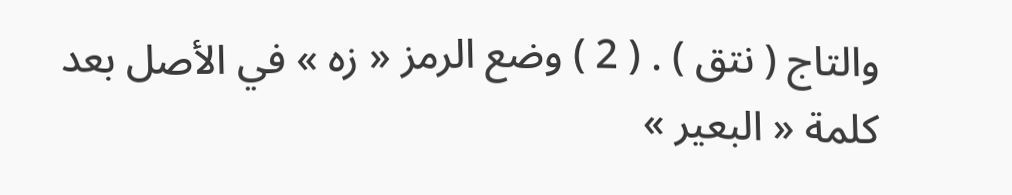والتاج ( نتق ) . ( 2 ) وضع الرمز « زه » في الأصل بعد كلمة « البعير »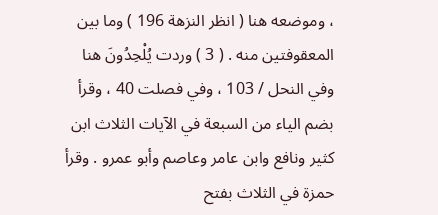، وموضعه هنا ( انظر النزهة 196 ) وما بين المعقوفتين منه . ( 3 ) وردت يُلْحِدُونَ هنا وفي النحل / 103 ، وفي فصلت 40 ، وقرأ بضم الياء من السبعة في الآيات الثلاث ابن كثير ونافع وابن عامر وعاصم وأبو عمرو . وقرأ حمزة في الثلاث بفتح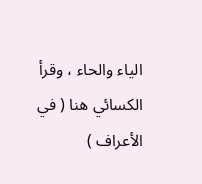الياء والحاء ، وقرأ الكسائي هنا ( في الأعراف )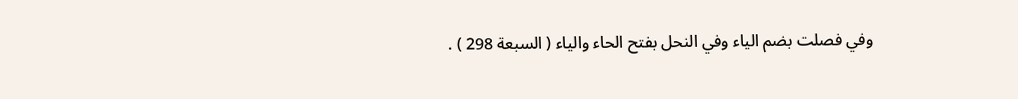وفي فصلت بضم الياء وفي النحل بفتح الحاء والياء ( السبعة 298 ) .